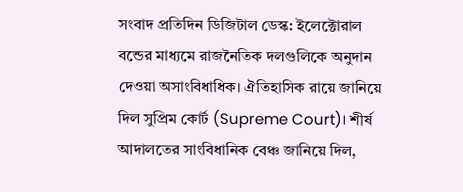সংবাদ প্রতিদিন ডিজিটাল ডেস্ক: ইলেক্টোরাল বন্ডের মাধ্যমে রাজনৈতিক দলগুলিকে অনুদান দেওয়া অসাংবিধাধিক। ঐতিহাসিক রায়ে জানিয়ে দিল সুপ্রিম কোর্ট (Supreme Court)। শীর্ষ আদালতের সাংবিধানিক বেঞ্চ জানিয়ে দিল,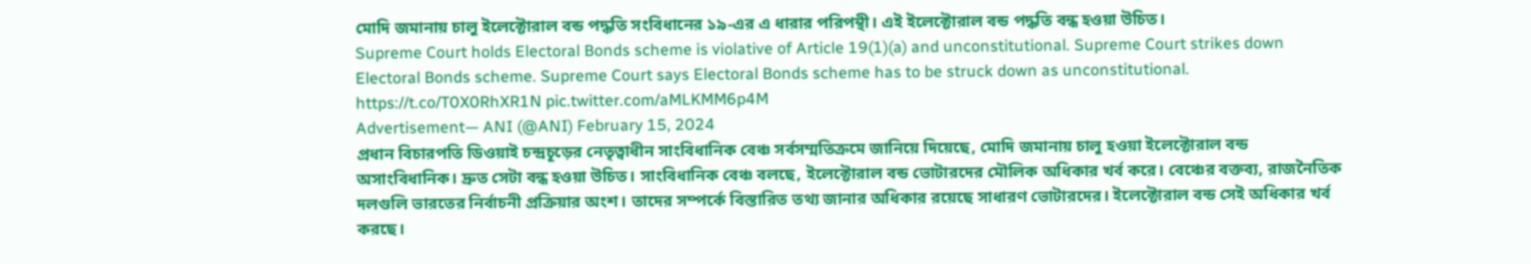মোদি জমানায় চালু ইলেক্টোরাল বন্ড পদ্ধতি সংবিধানের ১৯-এর এ ধারার পরিপন্থী। এই ইলেক্টোরাল বন্ড পদ্ধতি বন্ধ হওয়া উচিত।
Supreme Court holds Electoral Bonds scheme is violative of Article 19(1)(a) and unconstitutional. Supreme Court strikes down Electoral Bonds scheme. Supreme Court says Electoral Bonds scheme has to be struck down as unconstitutional. https://t.co/T0X0RhXR1N pic.twitter.com/aMLKMM6p4M
Advertisement— ANI (@ANI) February 15, 2024
প্রধান বিচারপতি ডিওয়াই চন্দ্রচূড়ের নেতৃত্বাধীন সাংবিধানিক বেঞ্চ সর্বসম্মতিক্রমে জানিয়ে দিয়েছে, মোদি জমানায় চালু হওয়া ইলেক্টোরাল বন্ড অসাংবিধানিক। দ্রুত সেটা বন্ধ হওয়া উচিত। সাংবিধানিক বেঞ্চ বলছে, ইলেক্টোরাল বন্ড ভোটারদের মৌলিক অধিকার খর্ব করে। বেঞ্চের বক্তব্য, রাজনৈতিক দলগুলি ভারতের নির্বাচনী প্রক্রিয়ার অংশ। তাদের সম্পর্কে বিস্তারিত তথ্য জানার অধিকার রয়েছে সাধারণ ভোটারদের। ইলেক্টোরাল বন্ড সেই অধিকার খর্ব করছে।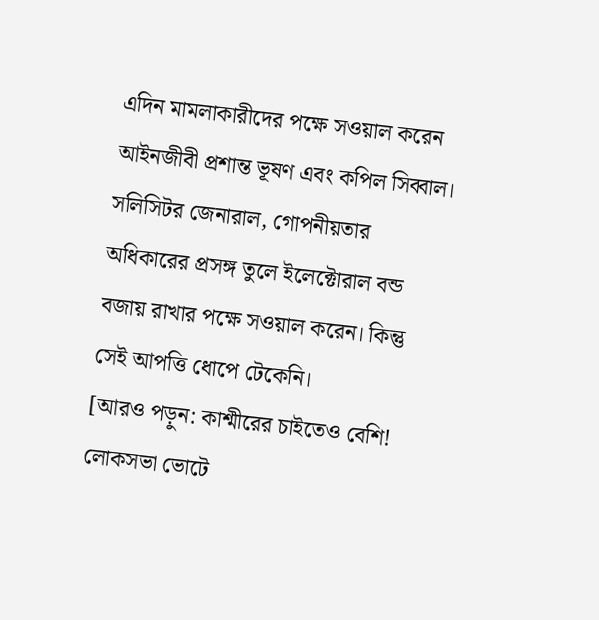এদিন মামলাকারীদের পক্ষে সওয়াল করেন আইনজীবী প্রশান্ত ভূষণ এবং কপিল সিব্বাল। সলিসিটর জেনারাল, গোপনীয়তার অধিকারের প্রসঙ্গ তুলে ইলেক্টোরাল বন্ড বজায় রাখার পক্ষে সওয়াল করেন। কিন্তু সেই আপত্তি ধোপে টেকেনি।
[আরও পড়ুন: কাশ্মীরের চাইতেও বেশি! লোকসভা ভোটে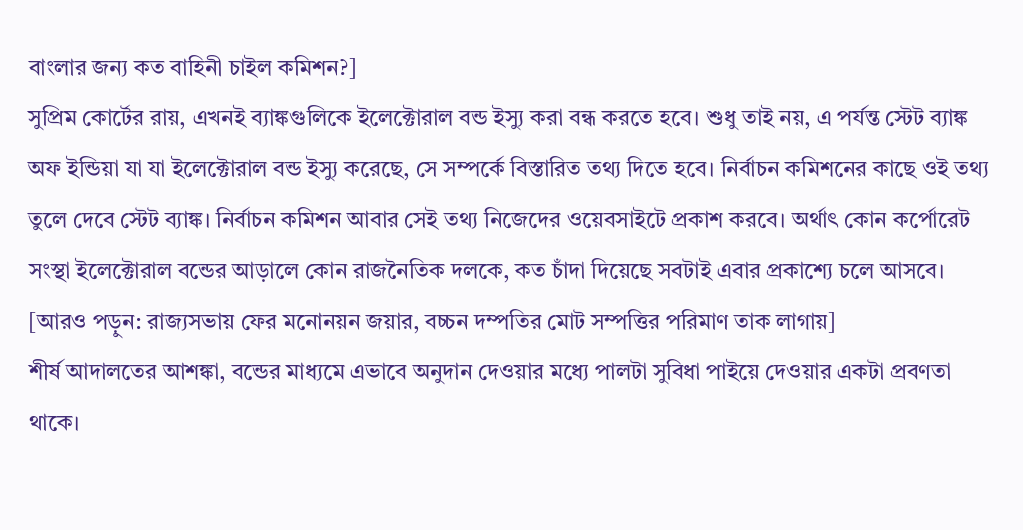বাংলার জন্য কত বাহিনী চাইল কমিশন?]
সুপ্রিম কোর্টের রায়, এখনই ব্যাঙ্কগুলিকে ইলেক্টোরাল বন্ড ইস্যু করা বন্ধ করতে হবে। শুধু তাই নয়, এ পর্যন্ত স্টেট ব্যাঙ্ক অফ ইন্ডিয়া যা যা ইলেক্টোরাল বন্ড ইস্যু করেছে, সে সম্পর্কে বিস্তারিত তথ্য দিতে হবে। নির্বাচন কমিশনের কাছে ওই তথ্য তুলে দেবে স্টেট ব্যাঙ্ক। নির্বাচন কমিশন আবার সেই তথ্য নিজেদের ওয়েবসাইটে প্রকাশ করবে। অর্থাৎ কোন কর্পোরেট সংস্থা ইলেক্টোরাল বন্ডের আড়ালে কোন রাজনৈতিক দলকে, কত চাঁদা দিয়েছে সবটাই এবার প্রকাশ্যে চলে আসবে।
[আরও পড়ুন: রাজ্যসভায় ফের মনোনয়ন জয়ার, বচ্চন দম্পতির মোট সম্পত্তির পরিমাণ তাক লাগায়]
শীর্ষ আদালতের আশঙ্কা, বন্ডের মাধ্যমে এভাবে অনুদান দেওয়ার মধ্যে পালটা সুবিধা পাইয়ে দেওয়ার একটা প্রবণতা থাকে।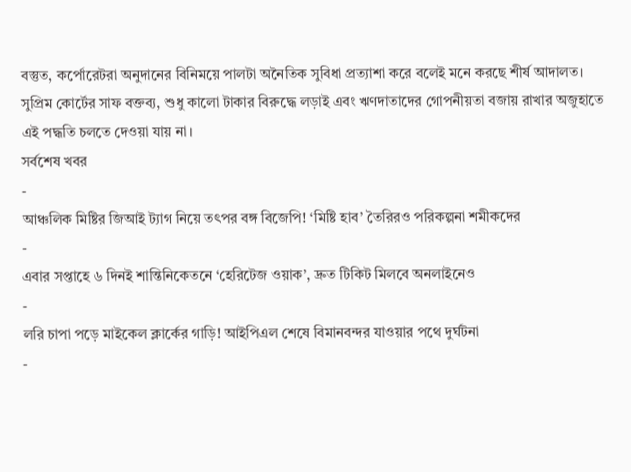বস্তুত, কর্পোরেটরা অনুদানের বিনিময়ে পালটা অনৈতিক সুবিধা প্রত্যাশা করে বলেই মনে করছে শীর্ষ আদালত। সুপ্রিম কোর্টের সাফ বক্তব্য, শুধু কালো টাকার বিরুদ্ধে লড়াই এবং ঋণদাতাদের গোপনীয়তা বজায় রাখার অজুহাতে এই পদ্ধতি চলতে দেওয়া যায় না।
সর্বশেষ খবর
-
আঞ্চলিক মিষ্টির জিআই ট্যাগ নিয়ে তৎপর বঙ্গ বিজেপি! ‘মিষ্টি হাব’ তৈরিরও পরিকল্পনা শমীকদের
-
এবার সপ্তাহে ৬ দিনই শান্তিনিকেতনে ‘হেরিটেজ ওয়াক’, দ্রুত টিকিট মিলবে অনলাইনেও
-
লরি চাপা পড়ে মাইকেল ক্লার্কের গাড়ি! আইপিএল শেষে বিমানবন্দর যাওয়ার পথে দুর্ঘটনা
-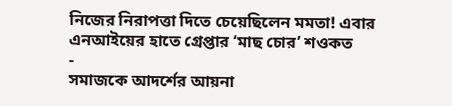নিজের নিরাপত্তা দিতে চেয়েছিলেন মমতা! এবার এনআইয়ের হাতে গ্রেপ্তার ‘মাছ চোর’ শওকত
-
সমাজকে আদর্শের আয়না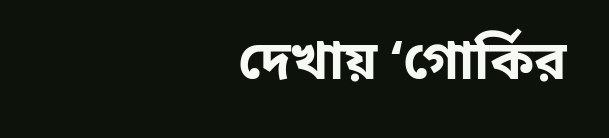দেখায় ‘গোর্কির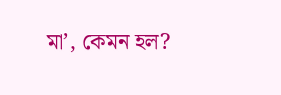মা’, কেমন হল?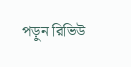পড়ুন রিভিউ